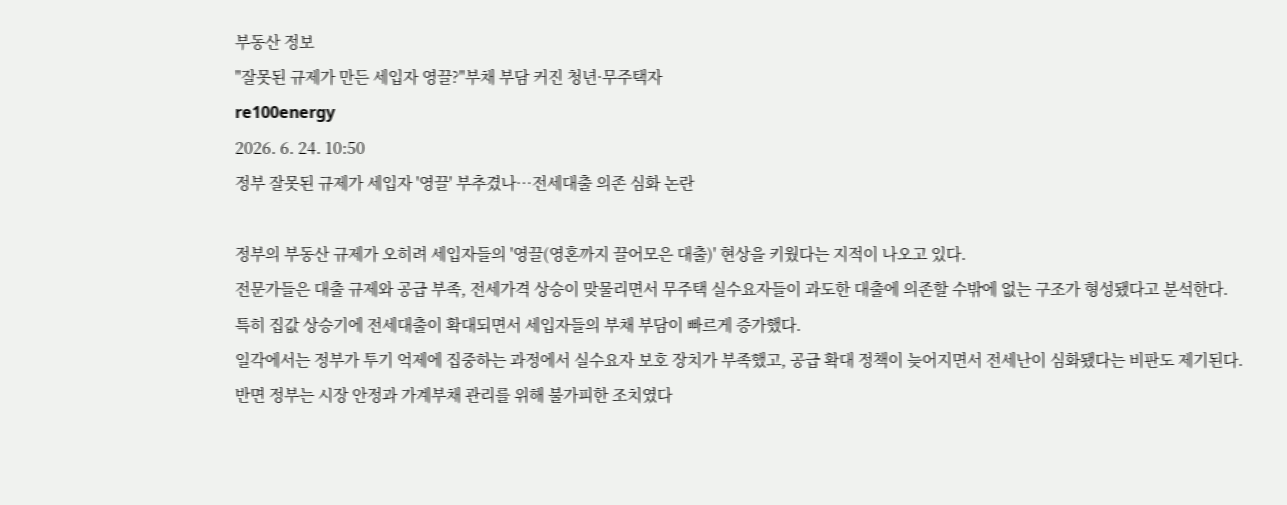부동산 정보
"잘못된 규제가 만든 세입자 영끌?"부채 부담 커진 청년·무주택자
re100energy
2026. 6. 24. 10:50
정부 잘못된 규제가 세입자 '영끌' 부추겼나…전세대출 의존 심화 논란

정부의 부동산 규제가 오히려 세입자들의 '영끌(영혼까지 끌어모은 대출)' 현상을 키웠다는 지적이 나오고 있다.
전문가들은 대출 규제와 공급 부족, 전세가격 상승이 맞물리면서 무주택 실수요자들이 과도한 대출에 의존할 수밖에 없는 구조가 형성됐다고 분석한다.
특히 집값 상승기에 전세대출이 확대되면서 세입자들의 부채 부담이 빠르게 증가했다.
일각에서는 정부가 투기 억제에 집중하는 과정에서 실수요자 보호 장치가 부족했고, 공급 확대 정책이 늦어지면서 전세난이 심화됐다는 비판도 제기된다.
반면 정부는 시장 안정과 가계부채 관리를 위해 불가피한 조치였다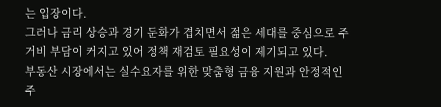는 입장이다.
그러나 금리 상승과 경기 둔화가 겹치면서 젊은 세대를 중심으로 주거비 부담이 커지고 있어 정책 재검토 필요성이 제기되고 있다.
부동산 시장에서는 실수요자를 위한 맞춤형 금융 지원과 안정적인 주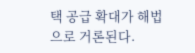택 공급 확대가 해법으로 거론된다.